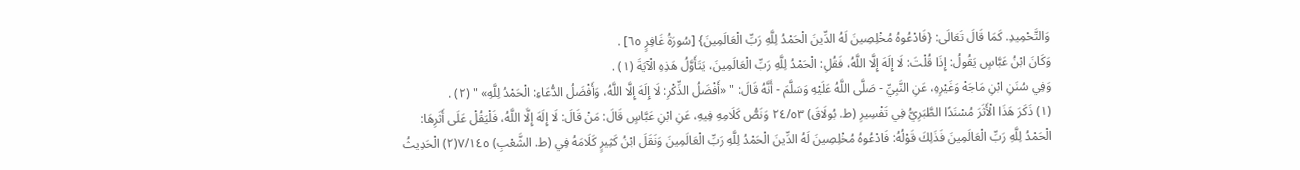وَالتَّحْمِيدِ. كَمَا قَالَ تَعَالَى: {فَادْعُوهُ مُخْلِصِينَ لَهُ الدِّينَ الْحَمْدُ لِلَّهِ رَبِّ الْعَالَمِينَ} [سُورَةُ غَافِرٍ ٦٥] .
وَكَانَ ابْنُ عَبَّاسٍ يَقُولُ: إِذَا قُلْتَ: لَا إِلَهَ إِلَّا اللَّهُ، فَقُلِ: الْحَمْدُ لِلَّهِ رَبِّ الْعَالَمِينَ، يَتَأَوَّلُ هَذِهِ الْآيَةَ (١) .
وَفِي سُنَنِ ابْنِ مَاجَهْ وَغَيْرِهِ، عَنِ النَّبِيِّ - صَلَّى اللَّهُ عَلَيْهِ وَسَلَّمَ - أَنَّهُ قَالَ: " «أَفْضَلُ الذِّكْرِ: لَا إِلَهَ إِلَّا اللَّهُ، وَأَفْضَلُ الدُّعَاءِ: الْحَمْدُ لِلَّهِ» " (٢) .
(١) ذَكَرَ هَذَا الْأَثَرَ مُسْنَدًا الطَّبَرِيُّ فِي تَفْسِيرِ (ط. بُولَاقَ) ٢٤/٥٣ وَنَصُّ كَلَامِهِ فِيهِ، عَنِ ابْنِ عَبَّاسٍ قَالَ: مَنْ قَالَ: لَا إِلَهَ إِلَّا اللَّهُ، فَلْيَقُلْ عَلَى أَثَرِهَا: الْحَمْدُ لِلَّهِ رَبِّ الْعَالَمِينَ فَذَلِكَ قَوْلُهُ: فَادْعُوهُ مُخْلِصِينَ لَهُ الدِّينَ الْحَمْدُ لِلَّهِ رَبِّ الْعَالَمِينَ وَنَقَلَ ابْنُ كَثِيرٍ كَلَامَهُ فِي (ط. الشَّعْبِ) ٧/١٤٥(٢) الْحَدِيثُ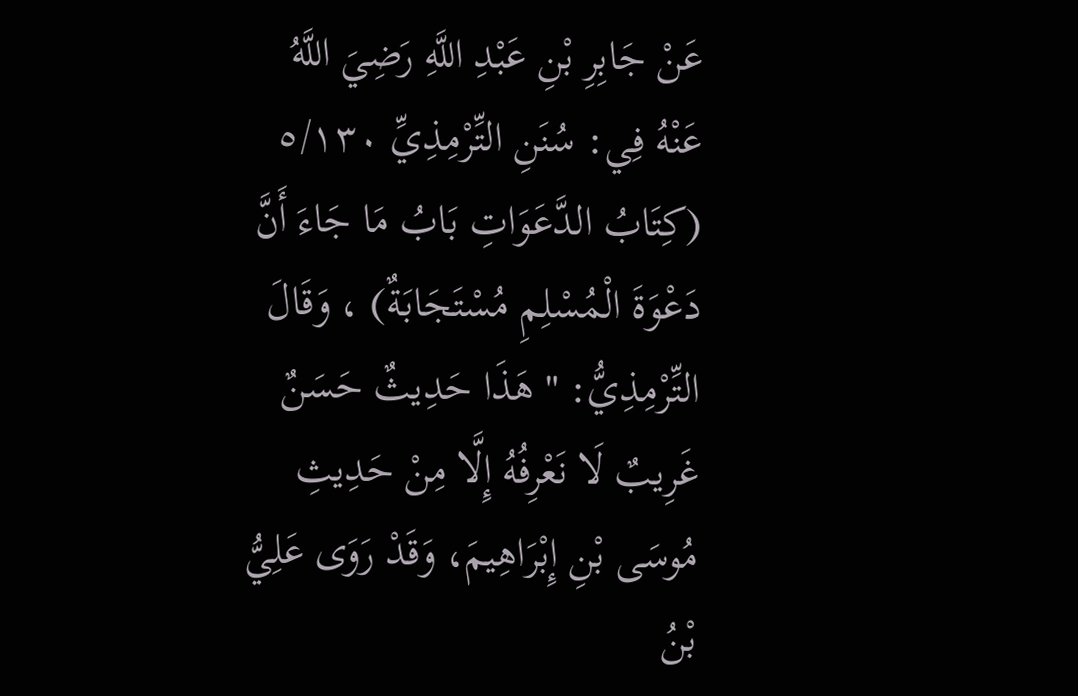عَنْ جَابِرِ بْنِ عَبْدِ اللَّهِ رَضِيَ اللَّهُ عَنْهُ فِي: سُنَنِ التِّرْمِذِيِّ ٥/١٣٠ (كِتَابُ الدَّعَوَاتِ بَابُ مَا جَاءَ أَنَّ دَعْوَةَ الْمُسْلِمِ مُسْتَجَابَةٌ) ، وَقَالَ التِّرْمِذِيُّ: " هَذَا حَدِيثٌ حَسَنٌ غَرِيبٌ لَا نَعْرِفُهُ إِلَّا مِنْ حَدِيثِ مُوسَى بْنِ إِبْرَاهِيمَ، وَقَدْ رَوَى عَلِيُّ بْنُ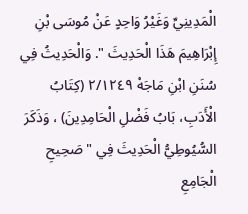الْمَدِينِيِّ وَغَيْرُ وَاحِدٍ عَنْ مُوسَى بْنِ إِبْرَاهِيمَ هَذَا الْحَدِيثَ ". وَالْحَدِيثُ فِي سُنَنِ ابْنِ مَاجَهْ ٢/١٢٤٩ (كِتَابُ الْأَدَبِ، بَابُ فَضْلِ الْحَامِدِينَ) ، وَذَكَرَ السُّيُوطِيُّ الْحَدِيثَ فِي " صَحِيحِ الْجَامِعِ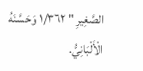الصَّغِيرِ " ١/٣٦٢ وَحَسَّنَهُ الْأَلْبَانِيُّ.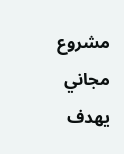مشروع مجاني يهدف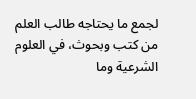لجمع ما يحتاجه طالب العلم من كتب وبحوث، في العلوم الشرعية وما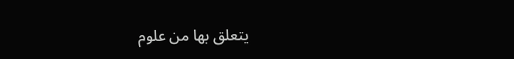يتعلق بها من علوم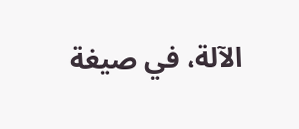الآلة، في صيغة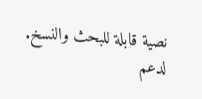نصية قابلة للبحث والنسخ.
لدعم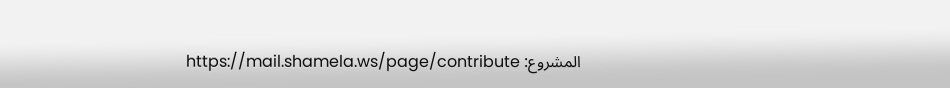المشروع: https://mail.shamela.ws/page/contribute